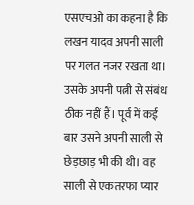एसएचओ का कहना है कि लखन यादव अपनी साली पर गलत नजर रखता था। उसके अपनी पत्नी से संबंध ठीक नहीं हैं। पूर्व में कई बार उसने अपनी साली से छेड़छाड़ भी की थी। वह साली से एकतरफा प्यार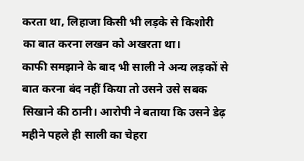करता था, लिहाजा किसी भी लड़के से किशोरी का बात करना लखन को अखरता था।
काफी समझाने के बाद भी साली ने अन्य लड़कों से बात करना बंद नहीं किया तो उसने उसे सबक सिखाने की ठानी। आरोपी ने बताया कि उसने डेढ़ महीने पहले ही साली का चेहरा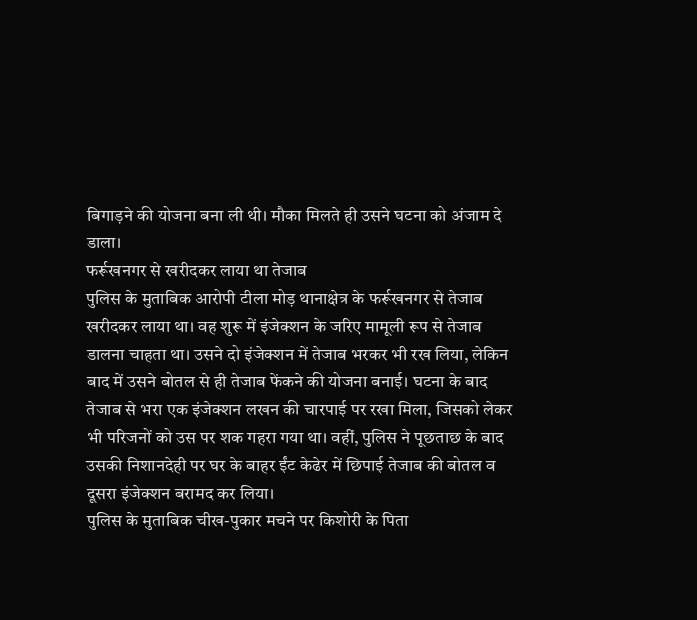बिगाड़ने की योजना बना ली थी। मौका मिलते ही उसने घटना को अंजाम दे डाला।
फर्रूखनगर से खरीदकर लाया था तेजाब
पुलिस के मुताबिक आरोपी टीला मोड़ थानाक्षेत्र के फर्रूखनगर से तेजाब खरीदकर लाया था। वह शुरू में इंजेक्शन के जरिए मामूली रूप से तेजाब डालना चाहता था। उसने दो इंजेक्शन में तेजाब भरकर भी रख लिया, लेकिन बाद में उसने बोतल से ही तेजाब फेंकने की योजना बनाई। घटना के बाद तेजाब से भरा एक इंजेक्शन लखन की चारपाई पर रखा मिला, जिसको लेकर भी परिजनों को उस पर शक गहरा गया था। वहीं, पुलिस ने पूछताछ के बाद उसकी निशानदेही पर घर के बाहर ईंट केढेर में छिपाई तेजाब की बोतल व दूसरा इंजेक्शन बरामद कर लिया।
पुलिस के मुताबिक चीख-पुकार मचने पर किशोरी के पिता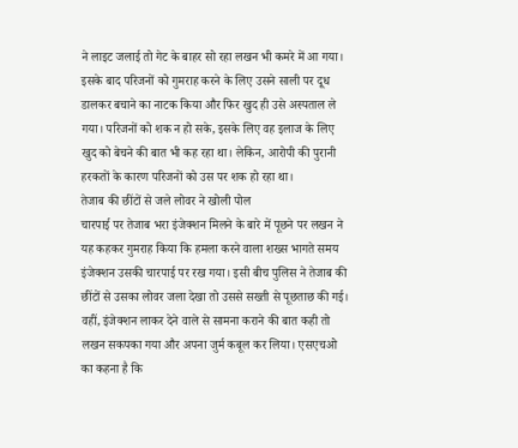ने लाइट जलाई तो गेट के बाहर सो रहा लखन भी कमरे में आ गया। इसके बाद परिजनों को गुमराह करने के लिए उसने साली पर दूध डालकर बचाने का नाटक किया और फिर खुद ही उसे अस्पताल ले गया। परिजनों को शक न हो सके, इसके लिए वह इलाज के लिए खुद को बेचने की बात भी कह रहा था। लेकिन, आरोपी की पुरानी हरकतों के कारण परिजनों को उस पर शक हो रहा था।
तेजाब की छींटों से जले लोवर ने खोली पोल
चारपाई पर तेजाब भरा इंजेक्शन मिलने के बारे में पूछने पर लखन ने यह कहकर गुमराह किया कि हमला करने वाला शख्स भागते समय इंजेक्शन उसकी चारपाई पर रख गया। इसी बीच पुलिस ने तेजाब की छींटों से उसका लोवर जला देखा तो उससे सख्ती से पूछताछ की गई। वहीं, इंजेक्शन लाकर देने वाले से सामना कराने की बात कही तो लखन सकपका गया और अपना जुर्म कबूल कर लिया। एसएचओ का कहना है कि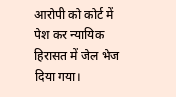आरोपी को कोर्ट में पेश कर न्यायिक हिरासत में जेल भेज दिया गया।